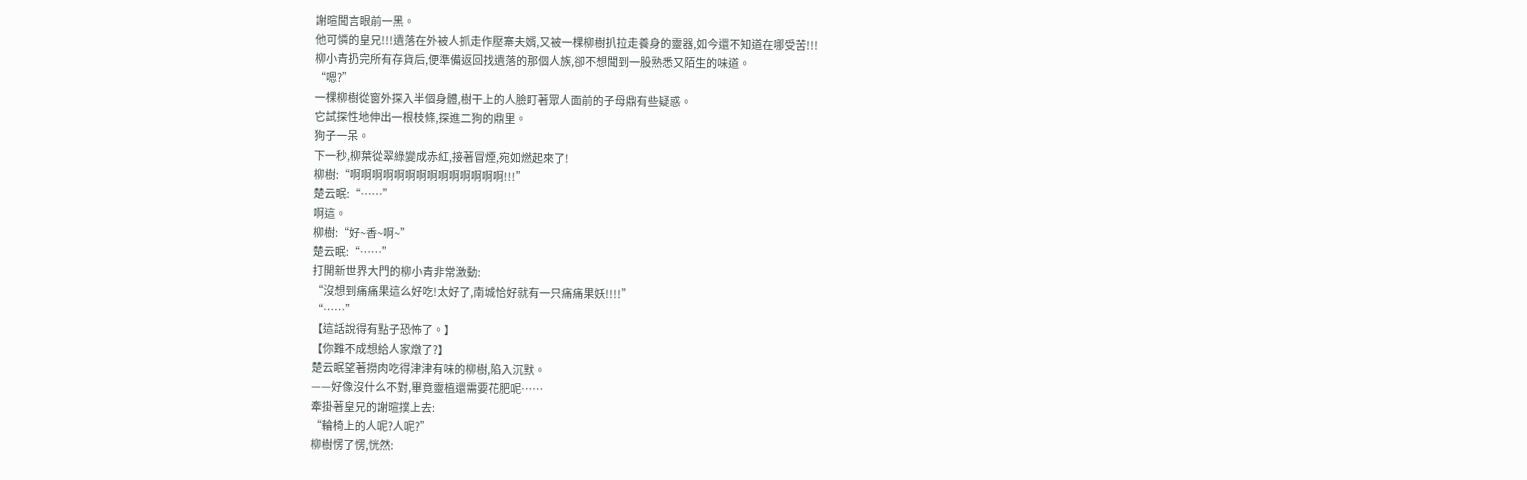謝暄聞言眼前一黑。
他可憐的皇兄!!!遺落在外被人抓走作壓寨夫婿,又被一棵柳樹扒拉走養身的靈器,如今還不知道在哪受苦!!!
柳小青扔完所有存貨后,便準備返回找遺落的那個人族,卻不想聞到一股熟悉又陌生的味道。
“嗯?”
一棵柳樹從窗外探入半個身體,樹干上的人臉盯著眾人面前的子母鼎有些疑惑。
它試探性地伸出一根枝條,探進二狗的鼎里。
狗子一呆。
下一秒,柳葉從翠綠變成赤紅,接著冒煙,宛如燃起來了!
柳樹:“啊啊啊啊啊啊啊啊啊啊啊啊啊啊!!!”
楚云眠:“……”
啊這。
柳樹:“好~香~啊~”
楚云眠:“……”
打開新世界大門的柳小青非常激動:
“沒想到痛痛果這么好吃!太好了,南城恰好就有一只痛痛果妖!!!!”
“……”
【這話說得有點子恐怖了。】
【你難不成想給人家燉了?】
楚云眠望著撈肉吃得津津有味的柳樹,陷入沉默。
——好像沒什么不對,畢竟靈植還需要花肥呢……
牽掛著皇兄的謝暄撲上去:
“輪椅上的人呢?人呢?”
柳樹愣了愣,恍然: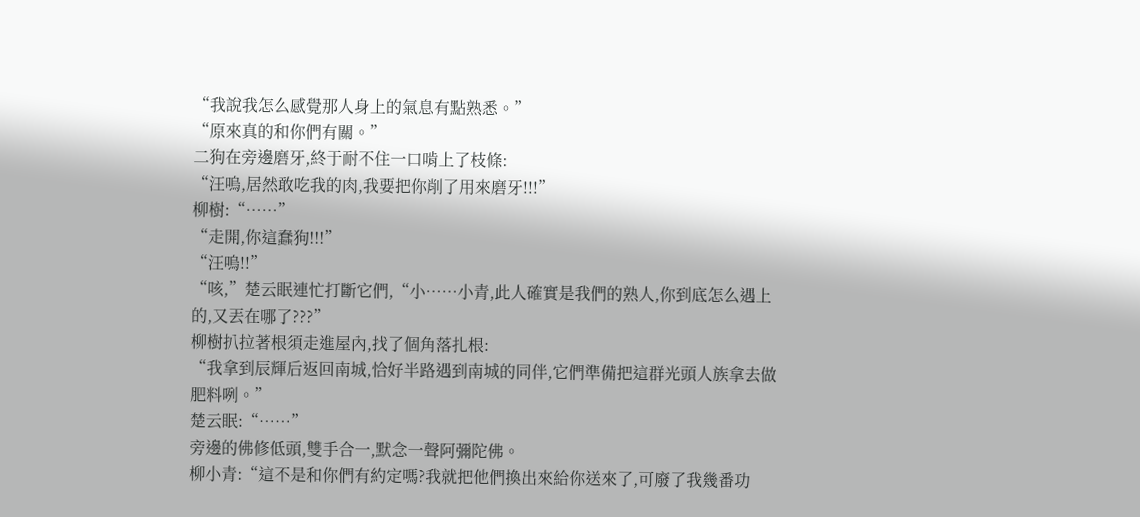“我說我怎么感覺那人身上的氣息有點熟悉。”
“原來真的和你們有關。”
二狗在旁邊磨牙,終于耐不住一口啃上了枝條:
“汪嗚,居然敢吃我的肉,我要把你削了用來磨牙!!!”
柳樹:“……”
“走開,你這蠢狗!!!”
“汪嗚!!”
“咳,”楚云眠連忙打斷它們,“小……小青,此人確實是我們的熟人,你到底怎么遇上的,又丟在哪了???”
柳樹扒拉著根須走進屋內,找了個角落扎根:
“我拿到辰輝后返回南城,恰好半路遇到南城的同伴,它們準備把這群光頭人族拿去做肥料咧。”
楚云眠:“……”
旁邊的佛修低頭,雙手合一,默念一聲阿彌陀佛。
柳小青:“這不是和你們有約定嗎?我就把他們換出來給你送來了,可廢了我幾番功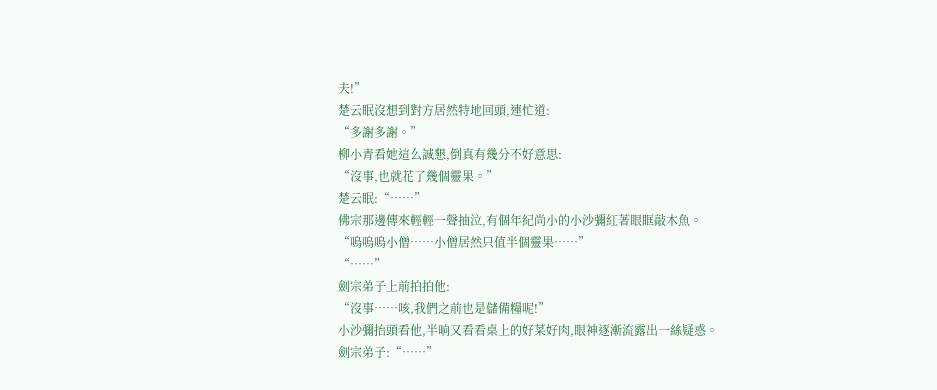夫!”
楚云眠沒想到對方居然特地回頭,連忙道:
“多謝多謝。”
柳小青看她這么誠懇,倒真有幾分不好意思:
“沒事,也就花了幾個靈果。”
楚云眠:“……”
佛宗那邊傳來輕輕一聲抽泣,有個年紀尚小的小沙彌紅著眼眶敲木魚。
“嗚嗚嗚小僧……小僧居然只值半個靈果……”
“……”
劍宗弟子上前拍拍他:
“沒事……咳,我們之前也是儲備糧呢!”
小沙彌抬頭看他,半晌又看看桌上的好菜好肉,眼神逐漸流露出一絲疑惑。
劍宗弟子:“……”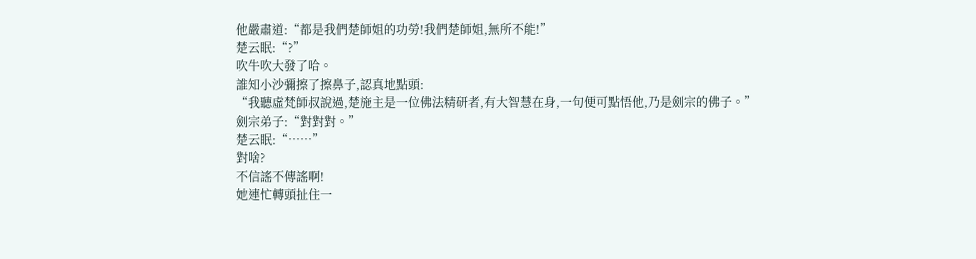他嚴肅道:“都是我們楚師姐的功勞!我們楚師姐,無所不能!”
楚云眠:“?”
吹牛吹大發了哈。
誰知小沙彌擦了擦鼻子,認真地點頭:
“我聽虛梵師叔說過,楚施主是一位佛法精研者,有大智慧在身,一句便可點悟他,乃是劍宗的佛子。”
劍宗弟子:“對對對。”
楚云眠:“……”
對啥?
不信謠不傳謠啊!
她連忙轉頭扯住一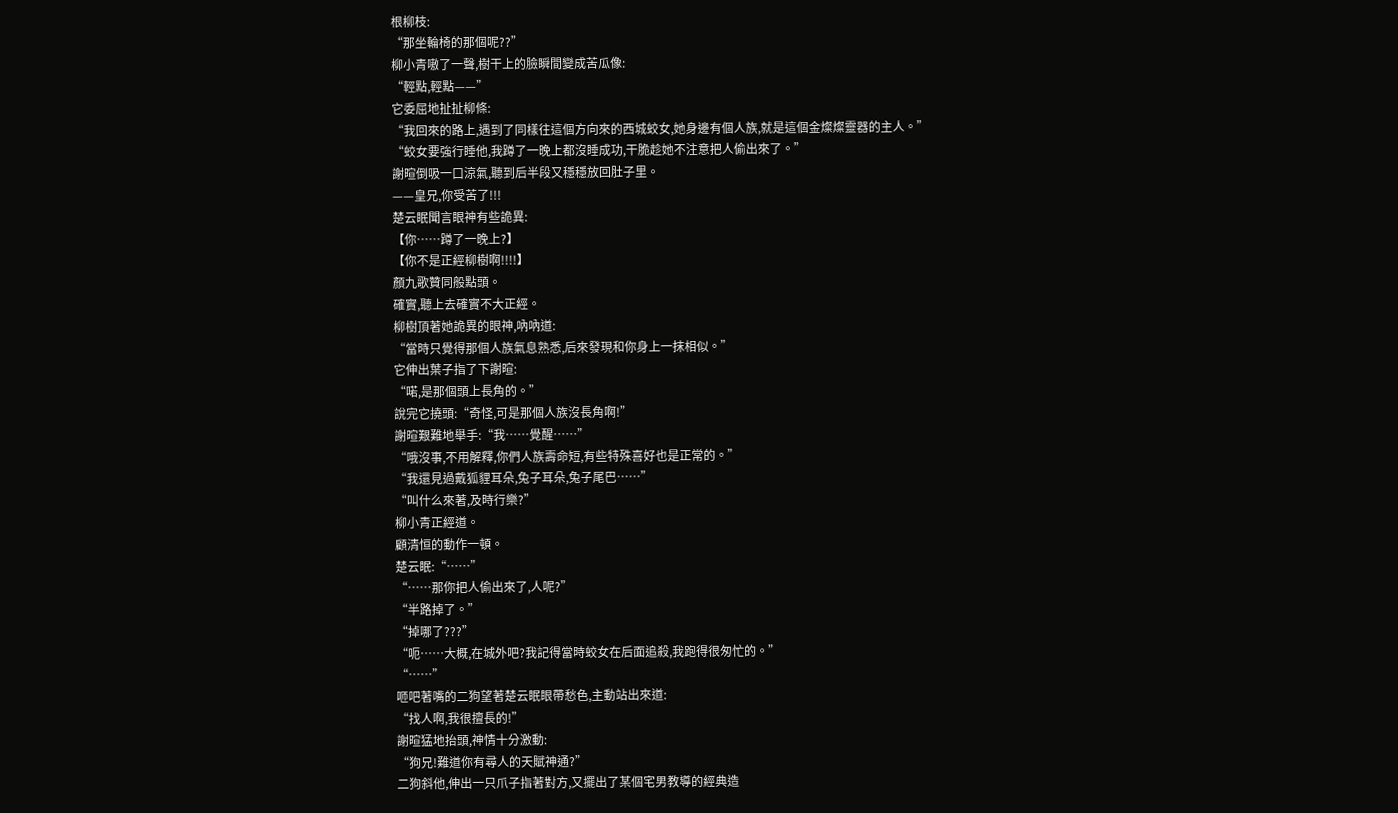根柳枝:
“那坐輪椅的那個呢??”
柳小青嗷了一聲,樹干上的臉瞬間變成苦瓜像:
“輕點,輕點——”
它委屈地扯扯柳條:
“我回來的路上,遇到了同樣往這個方向來的西城蛟女,她身邊有個人族,就是這個金燦燦靈器的主人。”
“蛟女要強行睡他,我蹲了一晚上都沒睡成功,干脆趁她不注意把人偷出來了。”
謝暄倒吸一口涼氣,聽到后半段又穩穩放回肚子里。
——皇兄,你受苦了!!!
楚云眠聞言眼神有些詭異:
【你……蹲了一晚上?】
【你不是正經柳樹啊!!!!】
顏九歌贊同般點頭。
確實,聽上去確實不大正經。
柳樹頂著她詭異的眼神,吶吶道:
“當時只覺得那個人族氣息熟悉,后來發現和你身上一抹相似。”
它伸出葉子指了下謝暄:
“喏,是那個頭上長角的。”
說完它撓頭:“奇怪,可是那個人族沒長角啊!”
謝暄艱難地舉手:“我……覺醒……”
“哦沒事,不用解釋,你們人族壽命短,有些特殊喜好也是正常的。”
“我還見過戴狐貍耳朵,兔子耳朵,兔子尾巴……”
“叫什么來著,及時行樂?”
柳小青正經道。
顧清恒的動作一頓。
楚云眠:“……”
“……那你把人偷出來了,人呢?”
“半路掉了。”
“掉哪了???”
“呃……大概,在城外吧?我記得當時蛟女在后面追殺,我跑得很匆忙的。”
“……”
咂吧著嘴的二狗望著楚云眠眼帶愁色,主動站出來道:
“找人啊,我很擅長的!”
謝暄猛地抬頭,神情十分激動:
“狗兄!難道你有尋人的天賦神通?”
二狗斜他,伸出一只爪子指著對方,又擺出了某個宅男教導的經典造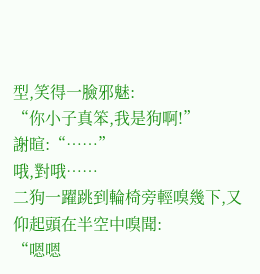型,笑得一臉邪魅:
“你小子真笨,我是狗啊!”
謝暄:“……”
哦,對哦……
二狗一躍跳到輪椅旁輕嗅幾下,又仰起頭在半空中嗅聞:
“嗯嗯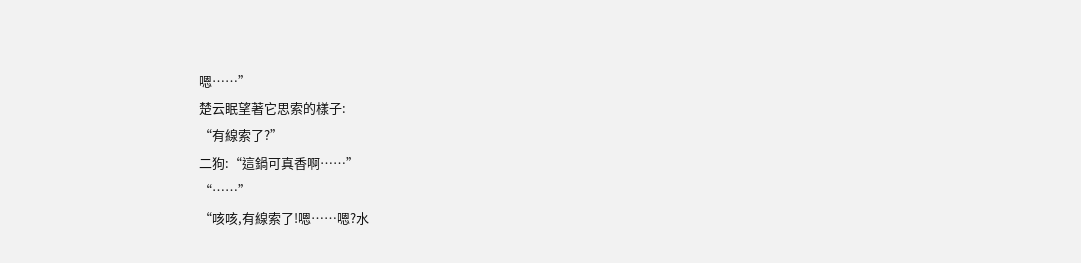嗯……”
楚云眠望著它思索的樣子:
“有線索了?”
二狗:“這鍋可真香啊……”
“……”
“咳咳,有線索了!嗯……嗯?水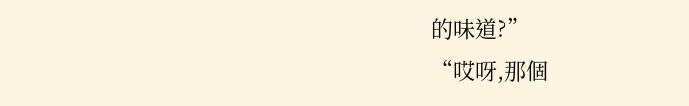的味道?”
“哎呀,那個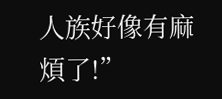人族好像有麻煩了!”